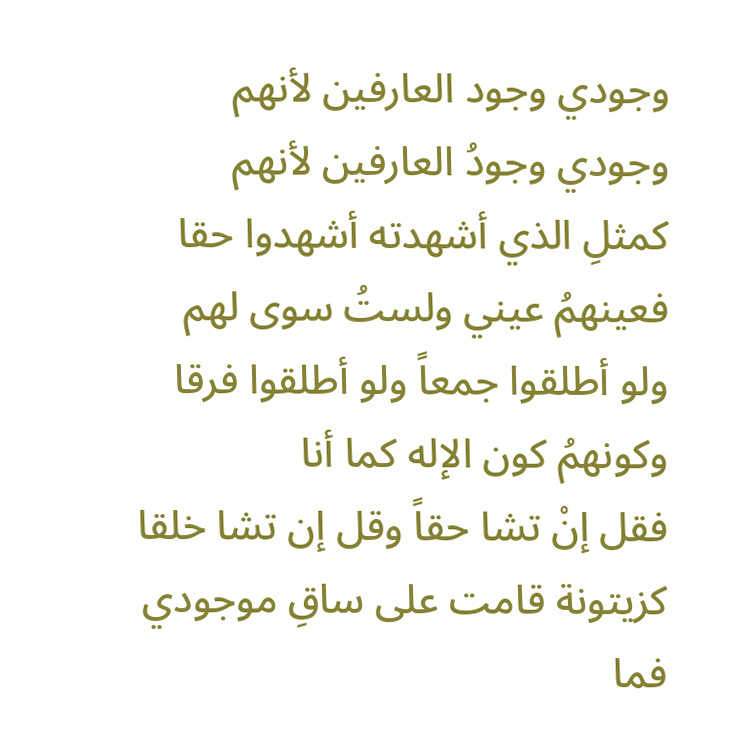وجودي وجود العارفين لأنهم
وجودي وجودُ العارفين لأنهم
كمثلِ الذي أشهدته أشهدوا حقا
فعينهمُ عيني ولستُ سوى لهم
ولو أطلقوا جمعاً ولو أطلقوا فرقا
وكونهمُ كون الإله كما أنا
فقل إنْ تشا حقاً وقل إن تشا خلقا
كزيتونة قامت على ساقِ موجودي
فما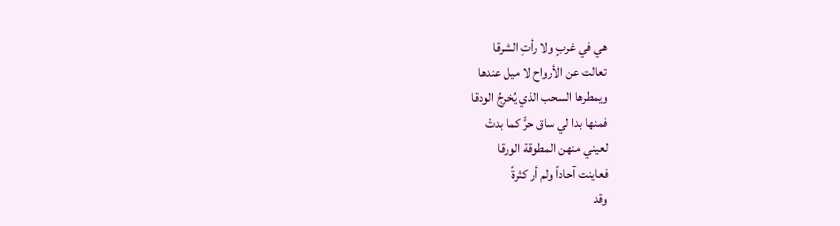هي في غربٍ ولا رأتِ الشرقا
تعالت عن الأرواح لا ميل عندها
ويمطرها السحب الذي يُخرجُ الودقا
فمنها بدا لي ساق حرٍّ كما بدتْ
لعيني منهن المطوقة الورقا
فعاينت آحاداً ولم أر كثرةً
وقد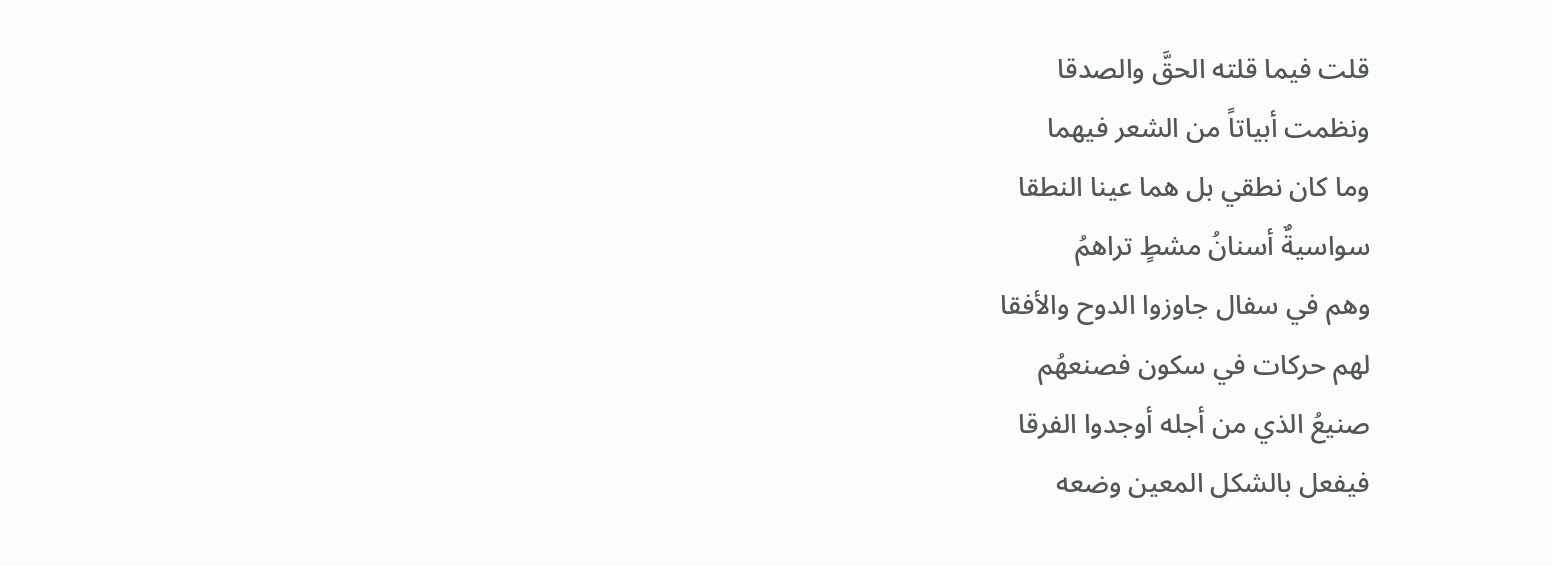قلت فيما قلته الحقَّ والصدقا
ونظمت أبياتاً من الشعر فيهما
وما كان نطقي بل هما عينا النطقا
سواسيةٌ أسنانُ مشطٍ تراهمُ
وهم في سفال جاوزوا الدوح والأفقا
لهم حركات في سكون فصنعهُم
صنيعُ الذي من أجله أوجدوا الفرقا
فيفعل بالشكل المعين وضعه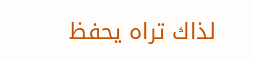لذاك تراه يحفظ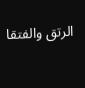الرتق والفتقا